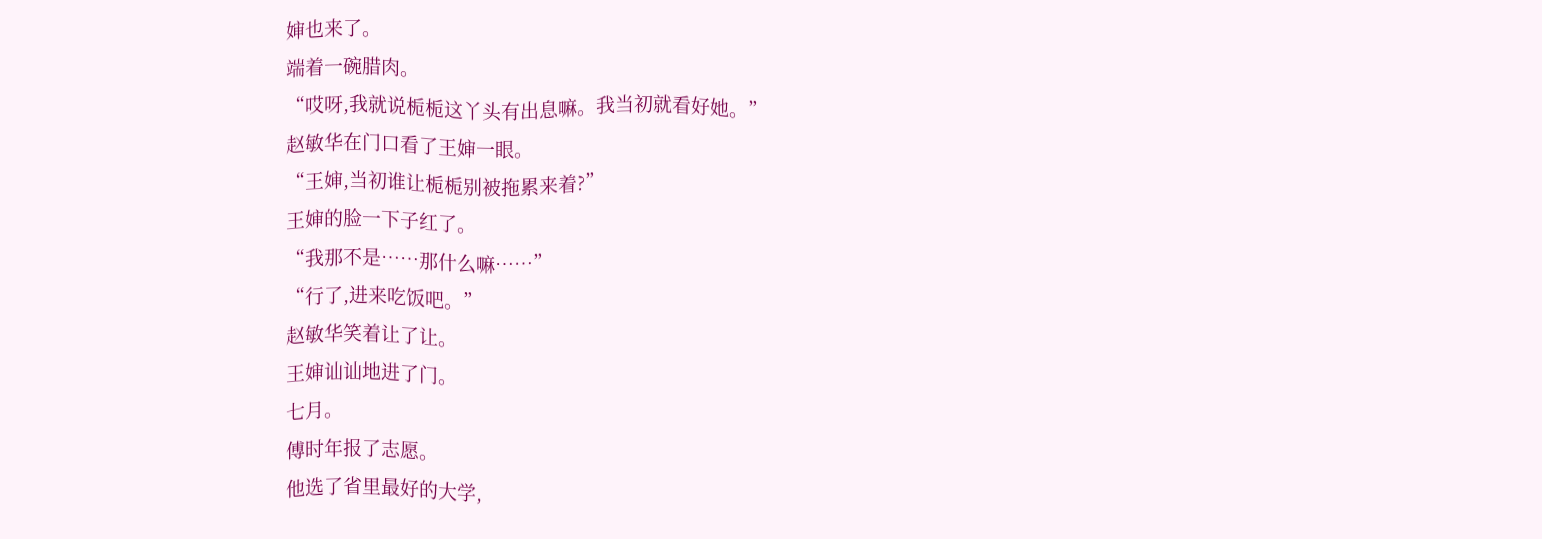婶也来了。
端着一碗腊肉。
“哎呀,我就说栀栀这丫头有出息嘛。我当初就看好她。”
赵敏华在门口看了王婶一眼。
“王婶,当初谁让栀栀别被拖累来着?”
王婶的脸一下子红了。
“我那不是……那什么嘛……”
“行了,进来吃饭吧。”
赵敏华笑着让了让。
王婶讪讪地进了门。
七月。
傅时年报了志愿。
他选了省里最好的大学,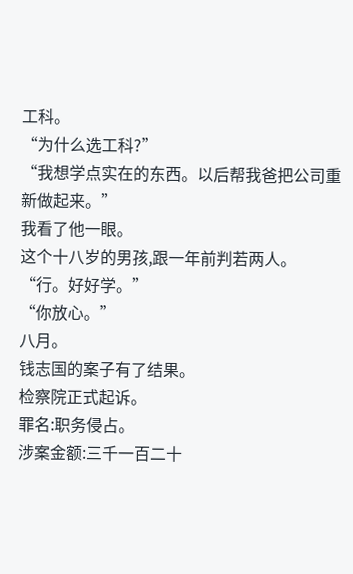工科。
“为什么选工科?”
“我想学点实在的东西。以后帮我爸把公司重新做起来。”
我看了他一眼。
这个十八岁的男孩,跟一年前判若两人。
“行。好好学。”
“你放心。”
八月。
钱志国的案子有了结果。
检察院正式起诉。
罪名:职务侵占。
涉案金额:三千一百二十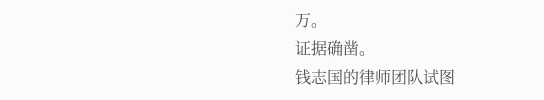万。
证据确凿。
钱志国的律师团队试图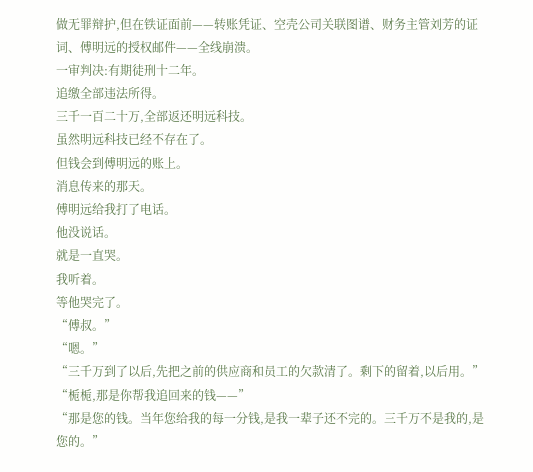做无罪辩护,但在铁证面前——转账凭证、空壳公司关联图谱、财务主管刘芳的证词、傅明远的授权邮件——全线崩溃。
一审判决:有期徒刑十二年。
追缴全部违法所得。
三千一百二十万,全部返还明远科技。
虽然明远科技已经不存在了。
但钱会到傅明远的账上。
消息传来的那天。
傅明远给我打了电话。
他没说话。
就是一直哭。
我听着。
等他哭完了。
“傅叔。”
“嗯。”
“三千万到了以后,先把之前的供应商和员工的欠款清了。剩下的留着,以后用。”
“栀栀,那是你帮我追回来的钱——”
“那是您的钱。当年您给我的每一分钱,是我一辈子还不完的。三千万不是我的,是您的。”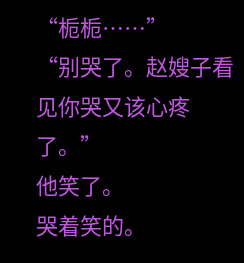“栀栀……”
“别哭了。赵嫂子看见你哭又该心疼了。”
他笑了。
哭着笑的。